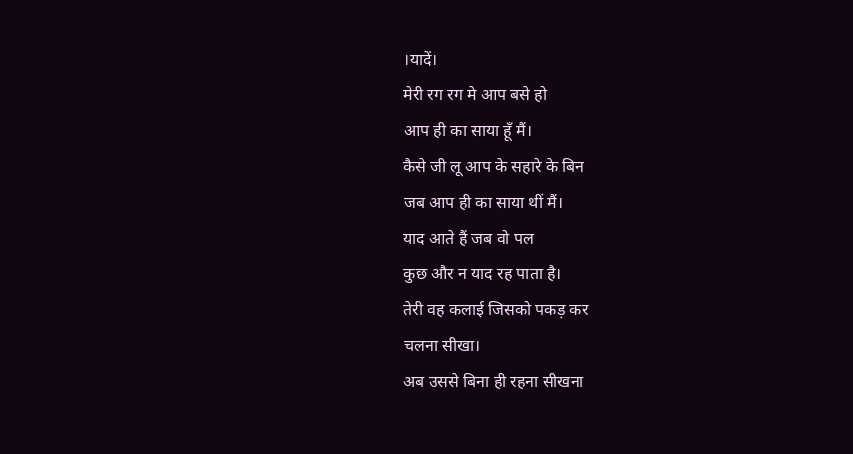।यादें।
मेरी रग रग मे आप बसे हो
आप ही का साया हूँ मैं।
कैसे जी लू आप के सहारे के बिन
जब आप ही का साया थीं मैं।
याद आते हैं जब वो पल
कुछ और न याद रह पाता है।
तेरी वह कलाई जिसको पकड़ कर
चलना सीखा।
अब उससे बिना ही रहना सीखना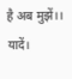है अब मुझें।।
यादें।